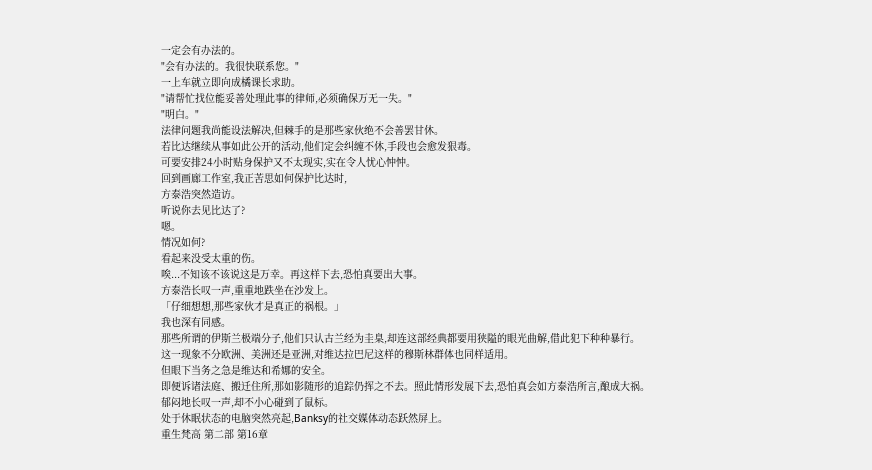一定会有办法的。
"会有办法的。我很快联系您。"
一上车就立即向成橘课长求助。
"请帮忙找位能妥善处理此事的律师,必须确保万无一失。"
"明白。"
法律问题我尚能设法解决,但棘手的是那些家伙绝不会善罢甘休。
若比达继续从事如此公开的活动,他们定会纠缠不休,手段也会愈发狠毒。
可要安排24小时贴身保护又不太现实,实在令人忧心忡忡。
回到画廊工作室,我正苦思如何保护比达时,
方泰浩突然造访。
听说你去见比达了?
嗯。
情况如何?
看起来没受太重的伤。
唉...不知该不该说这是万幸。再这样下去,恐怕真要出大事。
方泰浩长叹一声,重重地跌坐在沙发上。
「仔细想想,那些家伙才是真正的祸根。」
我也深有同感。
那些所谓的伊斯兰极端分子,他们只认古兰经为圭臬,却连这部经典都要用狭隘的眼光曲解,借此犯下种种暴行。
这一现象不分欧洲、美洲还是亚洲,对维达拉巴尼这样的穆斯林群体也同样适用。
但眼下当务之急是维达和希娜的安全。
即便诉诸法庭、搬迁住所,那如影随形的追踪仍挥之不去。照此情形发展下去,恐怕真会如方泰浩所言,酿成大祸。
郁闷地长叹一声,却不小心碰到了鼠标。
处于休眠状态的电脑突然亮起,Banksy的社交媒体动态跃然屏上。
重生梵高 第二部 第16章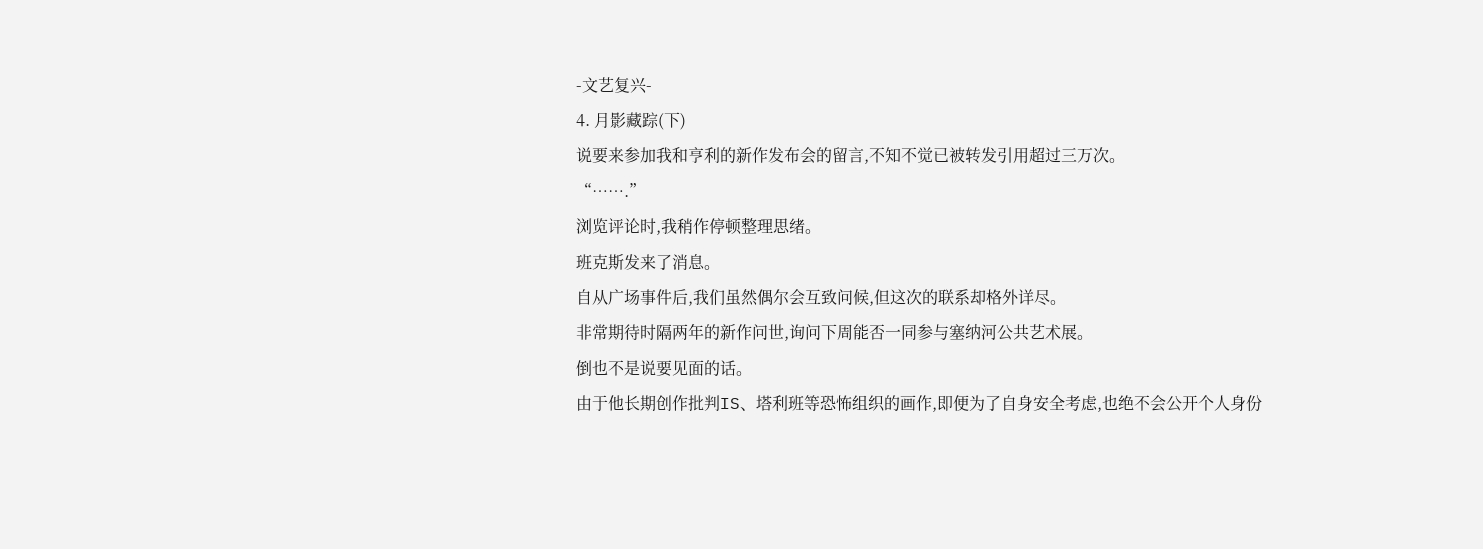-文艺复兴-
4. 月影藏踪(下)
说要来参加我和亨利的新作发布会的留言,不知不觉已被转发引用超过三万次。
“…….”
浏览评论时,我稍作停顿整理思绪。
班克斯发来了消息。
自从广场事件后,我们虽然偶尔会互致问候,但这次的联系却格外详尽。
非常期待时隔两年的新作问世,询问下周能否一同参与塞纳河公共艺术展。
倒也不是说要见面的话。
由于他长期创作批判IS、塔利班等恐怖组织的画作,即便为了自身安全考虑,也绝不会公开个人身份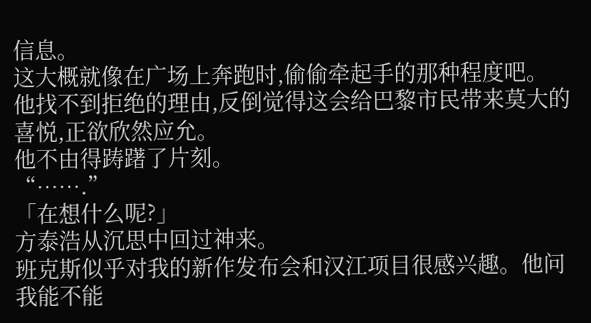信息。
这大概就像在广场上奔跑时,偷偷牵起手的那种程度吧。
他找不到拒绝的理由,反倒觉得这会给巴黎市民带来莫大的喜悦,正欲欣然应允。
他不由得踌躇了片刻。
“…….”
「在想什么呢?」
方泰浩从沉思中回过神来。
班克斯似乎对我的新作发布会和汉江项目很感兴趣。他问我能不能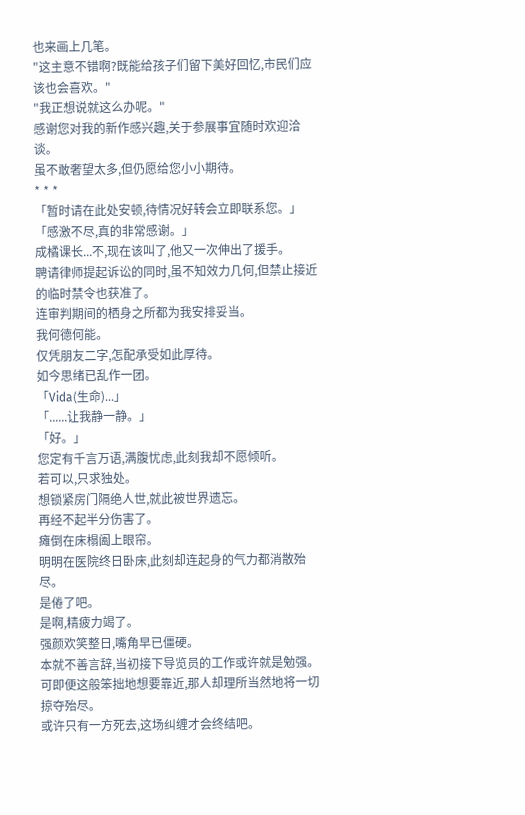也来画上几笔。
"这主意不错啊?既能给孩子们留下美好回忆,市民们应该也会喜欢。"
"我正想说就这么办呢。"
感谢您对我的新作感兴趣,关于参展事宜随时欢迎洽谈。
虽不敢奢望太多,但仍愿给您小小期待。
* * *
「暂时请在此处安顿,待情况好转会立即联系您。」
「感激不尽,真的非常感谢。」
成橘课长...不,现在该叫了,他又一次伸出了援手。
聘请律师提起诉讼的同时,虽不知效力几何,但禁止接近的临时禁令也获准了。
连审判期间的栖身之所都为我安排妥当。
我何德何能。
仅凭朋友二字,怎配承受如此厚待。
如今思绪已乱作一团。
「Vida(生命)...」
「......让我静一静。」
「好。」
您定有千言万语,满腹忧虑,此刻我却不愿倾听。
若可以,只求独处。
想锁紧房门隔绝人世,就此被世界遗忘。
再经不起半分伤害了。
瘫倒在床榻阖上眼帘。
明明在医院终日卧床,此刻却连起身的气力都消散殆尽。
是倦了吧。
是啊,精疲力竭了。
强颜欢笑整日,嘴角早已僵硬。
本就不善言辞,当初接下导览员的工作或许就是勉强。
可即便这般笨拙地想要靠近,那人却理所当然地将一切掠夺殆尽。
或许只有一方死去,这场纠缠才会终结吧。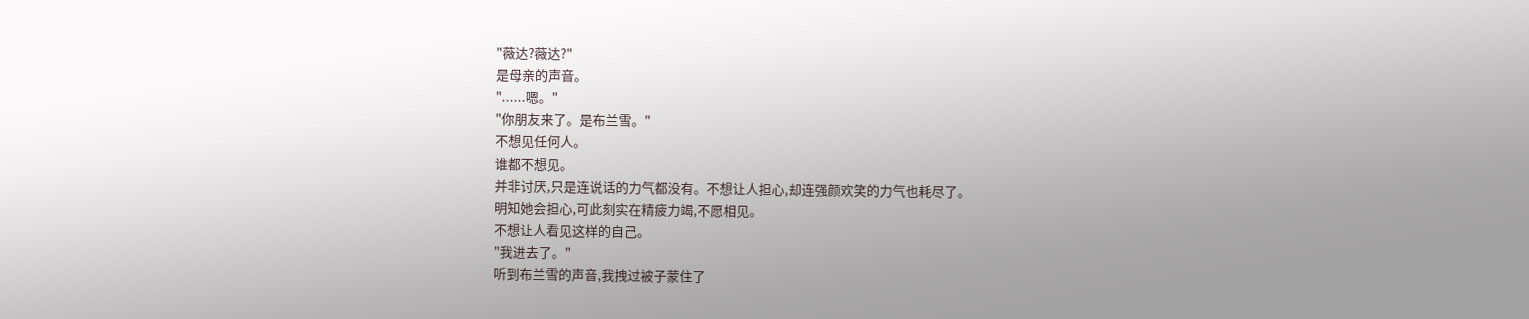"薇达?薇达?"
是母亲的声音。
"......嗯。"
"你朋友来了。是布兰雪。"
不想见任何人。
谁都不想见。
并非讨厌,只是连说话的力气都没有。不想让人担心,却连强颜欢笑的力气也耗尽了。
明知她会担心,可此刻实在精疲力竭,不愿相见。
不想让人看见这样的自己。
"我进去了。"
听到布兰雪的声音,我拽过被子蒙住了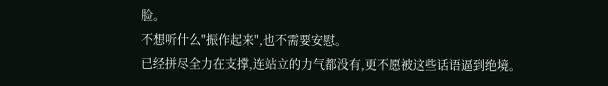脸。
不想听什么"振作起来",也不需要安慰。
已经拼尽全力在支撑,连站立的力气都没有,更不愿被这些话语逼到绝境。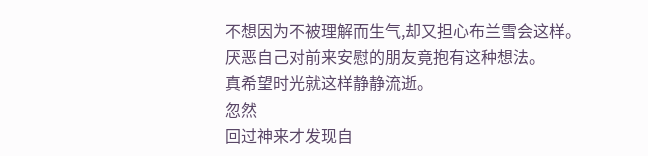不想因为不被理解而生气,却又担心布兰雪会这样。
厌恶自己对前来安慰的朋友竟抱有这种想法。
真希望时光就这样静静流逝。
忽然
回过神来才发现自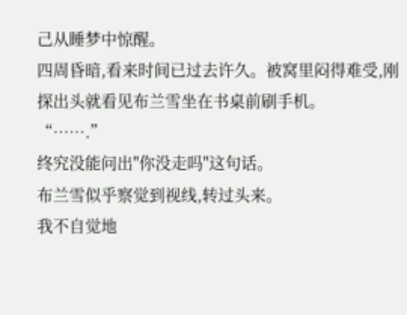己从睡梦中惊醒。
四周昏暗,看来时间已过去许久。被窝里闷得难受,刚探出头就看见布兰雪坐在书桌前刷手机。
“…….”
终究没能问出"你没走吗"这句话。
布兰雪似乎察觉到视线,转过头来。
我不自觉地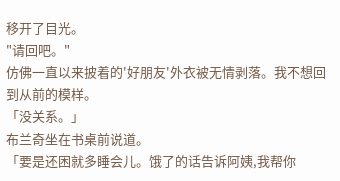移开了目光。
"请回吧。"
仿佛一直以来披着的'好朋友'外衣被无情剥落。我不想回到从前的模样。
「没关系。」
布兰奇坐在书桌前说道。
「要是还困就多睡会儿。饿了的话告诉阿姨,我帮你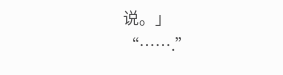说。」
“…….”